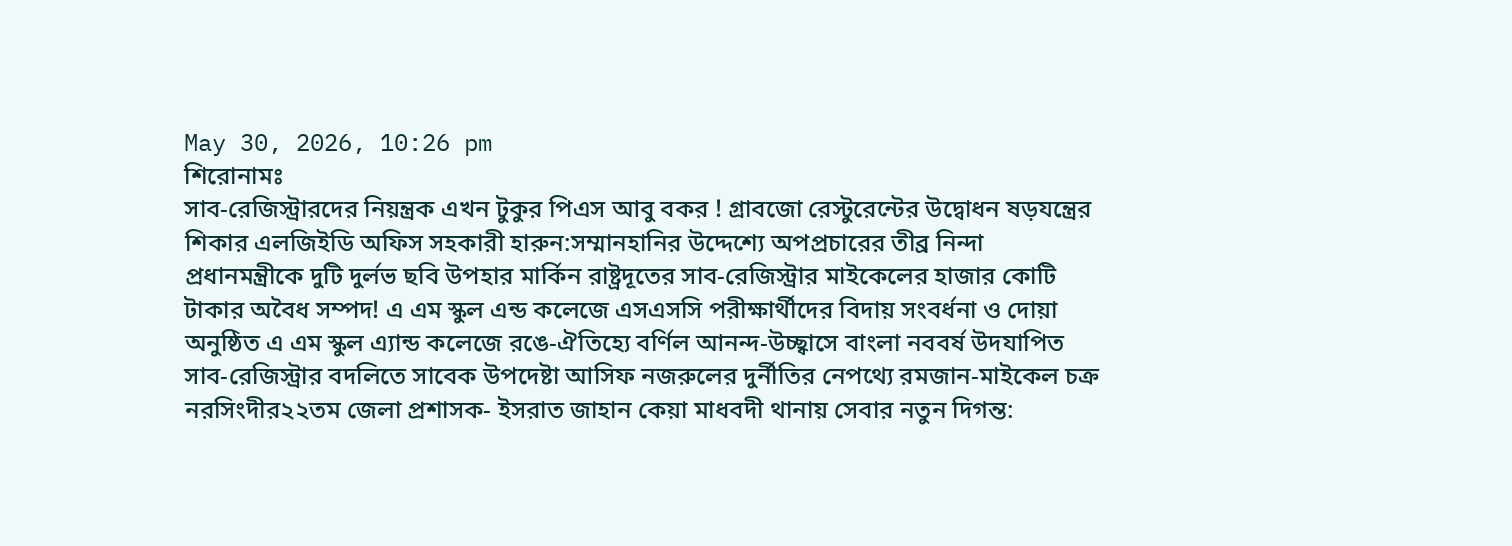May 30, 2026, 10:26 pm
শিরোনামঃ
সাব-রেজিস্ট্রারদের নিয়ন্ত্রক এখন টুকুর পিএস আবু বকর ! গ্রাবজো রেস্টুরেন্টের উদ্বোধন ষড়যন্ত্রের শিকার এলজিইডি অফিস সহকারী হারুন:সম্মানহানির উদ্দেশ্যে অপপ্রচারের তীব্র নিন্দা প্রধানমন্ত্রীকে দুটি দুর্লভ ছবি উপহার মার্কিন রাষ্ট্রদূতের সাব-রেজিস্ট্রার মাইকেলের হাজার কোটি টাকার অবৈধ সম্পদ! এ এম স্কুল এন্ড কলেজে এসএসসি পরীক্ষার্থীদের বিদায় সংবর্ধনা ও দোয়া অনুষ্ঠিত এ এম স্কুল এ্যান্ড কলেজে রঙে-ঐতিহ্যে বর্ণিল আনন্দ-উচ্ছ্বাসে বাংলা নববর্ষ উদযাপিত সাব-রেজিস্ট্রার বদলিতে সাবেক উপদেষ্টা আসিফ নজরুলের দুর্নীতির নেপথ্যে রমজান-মাইকেল চক্র নরসিংদীর২২তম জেলা প্রশাসক- ইসরাত জাহান কেয়া মাধবদী থানায় সেবার নতুন দিগন্ত: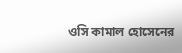ওসি কামাল হোসেনের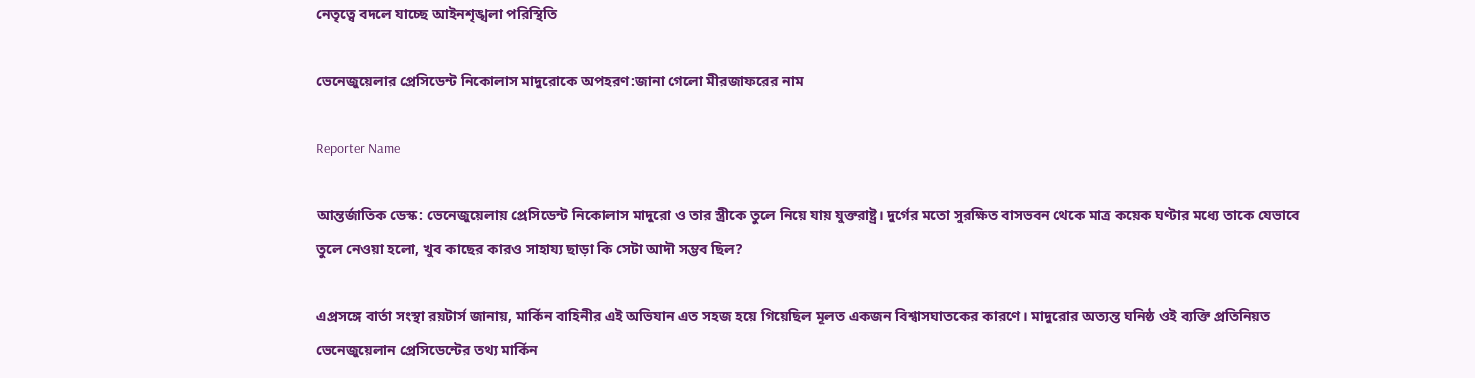নেতৃত্বে বদলে যাচ্ছে আইনশৃঙ্খলা পরিস্থিতি

ভেনেজুয়েলার প্রেসিডেন্ট নিকোলাস মাদুরোকে অপহরণ:জানা গেলো মীরজাফরের নাম

Reporter Name

আন্তর্জাতিক ডেস্ক: ভেনেজুয়েলায় প্রেসিডেন্ট নিকোলাস মাদুরো ও তার স্ত্রীকে তুলে নিয়ে যায় যুক্তরাষ্ট্র। দুর্গের মতো সুরক্ষিত বাসভবন থেকে মাত্র কয়েক ঘণ্টার মধ্যে তাকে যেভাবে তুলে নেওয়া হলো, খুব কাছের কারও সাহায্য ছাড়া কি সেটা আদৗ সম্ভব ছিল?

এপ্রসঙ্গে বার্তা সংস্থা রয়টার্স জানায়, মার্কিন বাহিনীর এই অভিযান এত সহজ হয়ে গিয়েছিল মূলত একজন বিশ্বাসঘাতকের কারণে। মাদুরোর অত্যন্ত ঘনিষ্ঠ ওই ব্যক্তি প্রতিনিয়ত ভেনেজুয়েলান প্রেসিডেন্টের তথ্য মার্কিন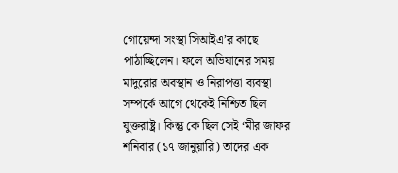গোয়েন্দা সংস্থা সিআইএ’র কাছে পাঠাচ্ছিলেন। ফলে অভিযানের সময় মাদুরোর অবস্থান ও নিরাপত্তা ব্যবস্থা সম্পর্কে আগে থেকেই নিশ্চিত ছিল যুক্তরাষ্ট্র। কিন্তু কে ছিল সেই ‘মীর জাফর শনিবার (১৭ জানুয়ারি) তাদের এক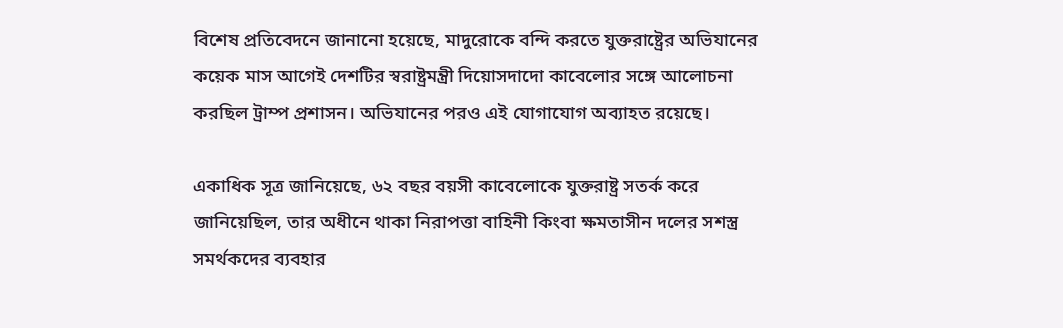বিশেষ প্রতিবেদনে জানানো হয়েছে, মাদুরোকে বন্দি করতে যুক্তরাষ্ট্রের অভিযানের কয়েক মাস আগেই দেশটির স্বরাষ্ট্রমন্ত্রী দিয়োসদাদো কাবেলোর সঙ্গে আলোচনা করছিল ট্রাম্প প্রশাসন। অভিযানের পরও এই যোগাযোগ অব্যাহত রয়েছে।

একাধিক সূত্র জানিয়েছে, ৬২ বছর বয়সী কাবেলোকে যুক্তরাষ্ট্র সতর্ক করে জানিয়েছিল, তার অধীনে থাকা নিরাপত্তা বাহিনী কিংবা ক্ষমতাসীন দলের সশস্ত্র সমর্থকদের ব্যবহার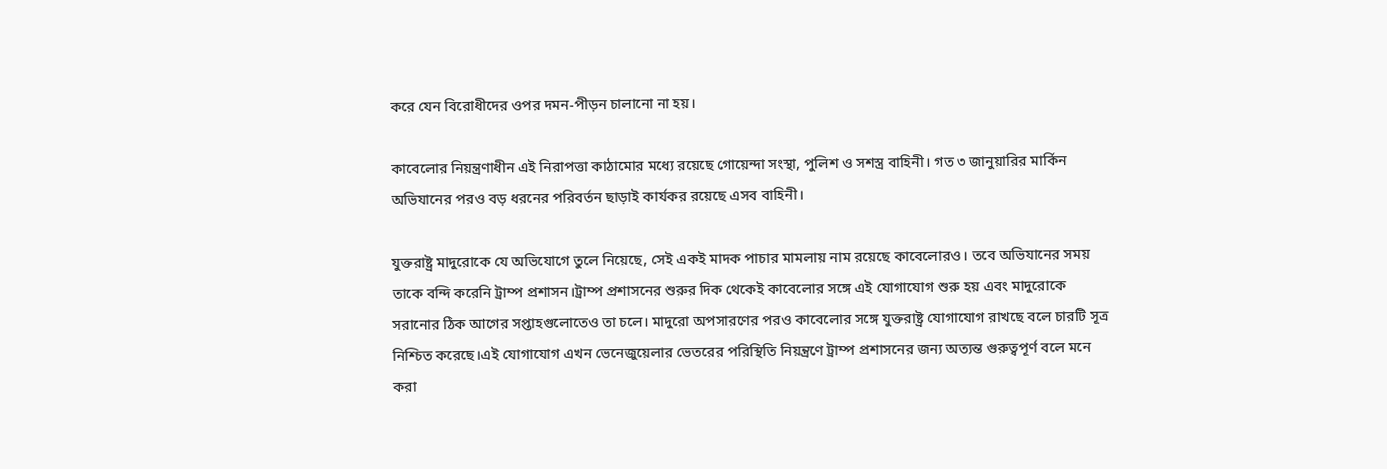করে যেন বিরোধীদের ওপর দমন-পীড়ন চালানো না হয়।

কাবেলোর নিয়ন্ত্রণাধীন এই নিরাপত্তা কাঠামোর মধ্যে রয়েছে গোয়েন্দা সংস্থা, পুলিশ ও সশস্ত্র বাহিনী। গত ৩ জানুয়ারির মার্কিন অভিযানের পরও বড় ধরনের পরিবর্তন ছাড়াই কার্যকর রয়েছে এসব বাহিনী।

যুক্তরাষ্ট্র মাদুরোকে যে অভিযোগে তুলে নিয়েছে, সেই একই মাদক পাচার মামলায় নাম রয়েছে কাবেলোরও। তবে অভিযানের সময় তাকে বন্দি করেনি ট্রাম্প প্রশাসন।ট্রাম্প প্রশাসনের শুরুর দিক থেকেই কাবেলোর সঙ্গে এই যোগাযোগ শুরু হয় এবং মাদুরোকে সরানোর ঠিক আগের সপ্তাহগুলোতেও তা চলে। মাদুরো অপসারণের পরও কাবেলোর সঙ্গে যুক্তরাষ্ট্র যোগাযোগ রাখছে বলে চারটি সূত্র নিশ্চিত করেছে।এই যোগাযোগ এখন ভেনেজুয়েলার ভেতরের পরিস্থিতি নিয়ন্ত্রণে ট্রাম্প প্রশাসনের জন্য অত্যন্ত গুরুত্বপূর্ণ বলে মনে করা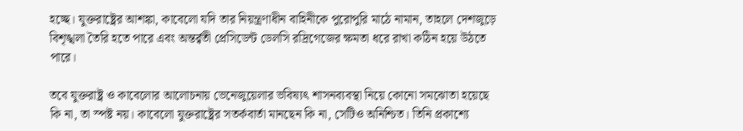হচ্ছে। যুক্তরাষ্ট্রের আশঙ্কা, কাবেলো যদি তার নিয়ন্ত্রণাধীন বাহিনীকে পুরোপুরি মাঠে নামান, তাহলে দেশজুড়ে বিশৃঙ্খলা তৈরি হতে পারে এবং অন্তর্র্বতী প্রেসিডেন্ট ডেলসি রদ্রিগেজের ক্ষমতা ধরে রাখা কঠিন হয়ে উঠতে পারে।

তবে যুক্তরাষ্ট্র ও কাবেলোর আলোচনায় ভেনেজুয়েলার ভবিষ্যৎ শাসনব্যবস্থা নিয়ে কোনো সমঝোতা হয়েছে কি না, তা স্পষ্ট নয়। কাবেলো যুক্তরাষ্ট্রের সতর্কবার্তা মানছেন কি না, সেটিও অনিশ্চিত। তিনি প্রকাশ্যে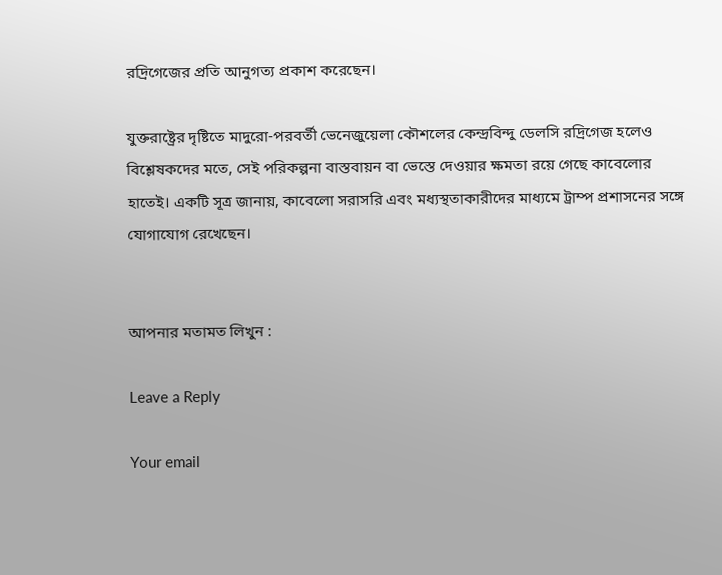রদ্রিগেজের প্রতি আনুগত্য প্রকাশ করেছেন।

যুক্তরাষ্ট্রের দৃষ্টিতে মাদুরো-পরবর্তী ভেনেজুয়েলা কৌশলের কেন্দ্রবিন্দু ডেলসি রদ্রিগেজ হলেও বিশ্লেষকদের মতে, সেই পরিকল্পনা বাস্তবায়ন বা ভেস্তে দেওয়ার ক্ষমতা রয়ে গেছে কাবেলোর হাতেই। একটি সূত্র জানায়, কাবেলো সরাসরি এবং মধ্যস্থতাকারীদের মাধ্যমে ট্রাম্প প্রশাসনের সঙ্গে যোগাযোগ রেখেছেন।


আপনার মতামত লিখুন :

Leave a Reply

Your email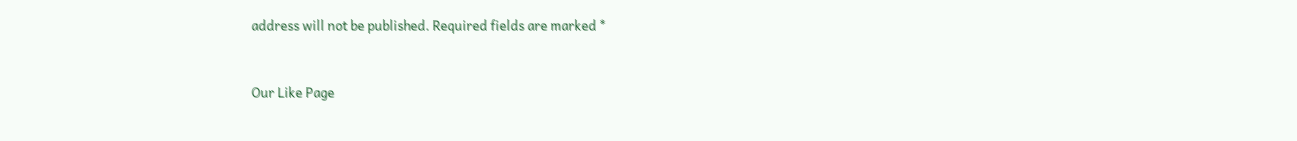address will not be published. Required fields are marked *


Our Like Page